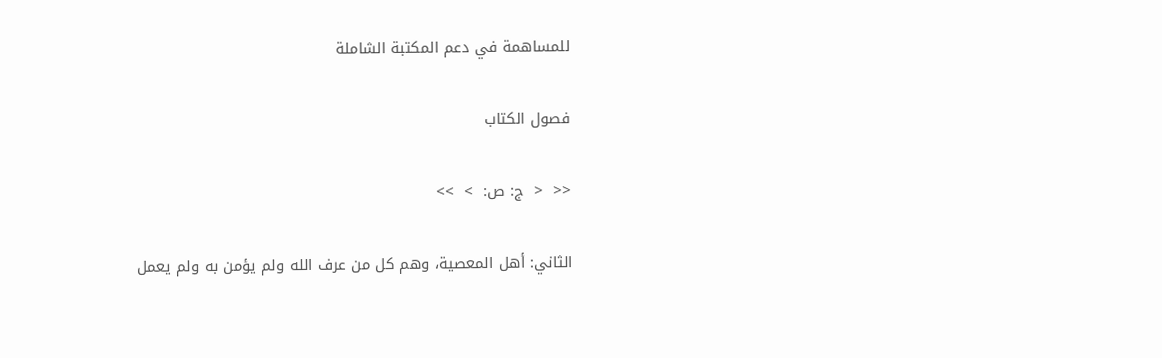للمساهمة في دعم المكتبة الشاملة

فصول الكتاب

<<  <  ج: ص:  >  >>

الثاني: أهل المعصية، وهم كل من عرف الله ولم يؤمن به ولم يعمل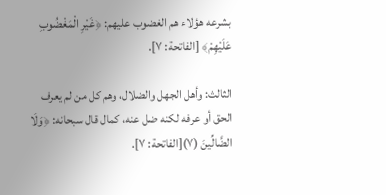بشرعه هؤلاء هم الغضوب عليهم: ﴿غَيْرِ الْمَغْضُوبِ عَلَيْهِمْ﴾ [الفاتحة: ٧].

الثالث: وأهل الجهل والضلال، وهم كل من لم يعرف الحق أو عرفه لكنه ضل عنه، كمال قال سبحانه: ﴿وَلَا الضَّالِّينَ (٧)[الفاتحة: ٧].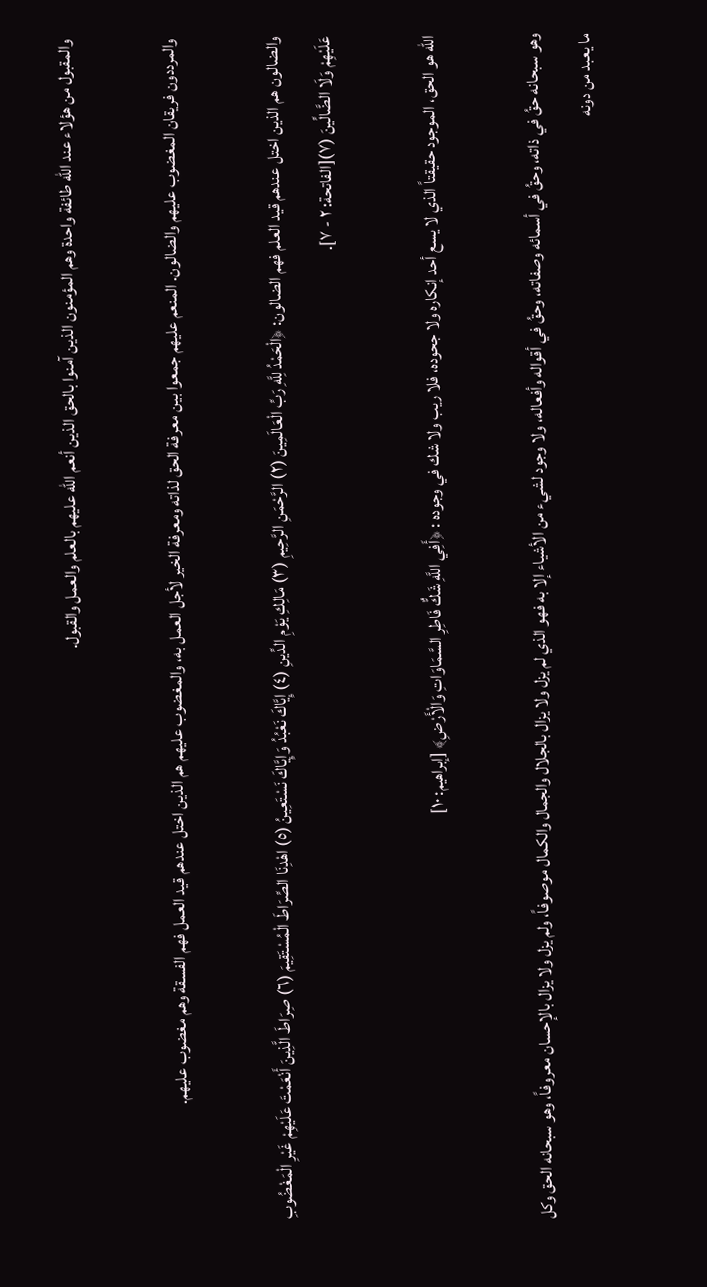والمقبول من هؤلاء عند الله طائفة واحدة وهم المؤمنون الذين آمنوا بالحق الذين أنعم الله عليهم بالعلم والعمل والقبول.

والمرددون فريقان المغضوب عليهم والضالون. المنعم عليهم جمعوا بين معرفة الحق لذاته ومعرفة الخير لأجل العمل به، والمغضوب عليهم هم الذين اختل عندهم قيد العمل فهم الفسقة وهم مغضوب عليهم.

والضالون هم الذين اختل عندهم قيد العلم فهم الضالون: ﴿الْحَمْدُ لِلَّهِ رَبِّ الْعَالَمِينَ (٢) الرَّحْمَنِ الرَّحِيمِ (٣) مَالِكِ يَوْمِ الدِّينِ (٤) إِيَّاكَ نَعْبُدُ وَإِيَّاكَ نَسْتَعِينُ (٥) اهْدِنَا الصِّرَاطَ الْمُسْتَقِيمَ (٦) صِرَاطَ الَّذِينَ أَنْعَمْتَ عَلَيْهِمْ غَيْرِ الْمَغْضُوبِ عَلَيْهِمْ وَلَا الضَّالِّينَ (٧)[الفاتحة: ٢ - ٧].

الله هو الحق، الموجود حقيقتاً الذي لا يسع أحد إنكاره ولا جحوده، فلا ريب ولا شك في وجوده : ﴿أَفِي اللَّهِ شَكٌّ فَاطِرِ السَّمَاوَاتِ وَالْأَرْضِ﴾ [إبراهيم: ١٠]

وهو سبحانه حقُ في ذاته، وحقُ في أسمائه وصفاته، وحقُ في أقواله وأفعاله، ولا وجود لشيء من الأشياء إلا به فهو الذي لم يزل ولا يزال بالجلال والجمال والكمال موصوفاً، ولم يزل ولا يزال بالإحسان معروفاً، وهو سبحانه الحق وكل ما يعبد من دونه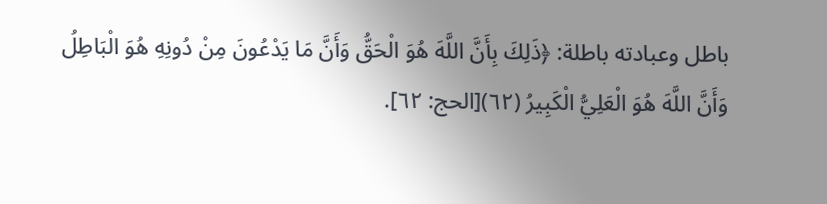باطل وعبادته باطلة: ﴿ذَلِكَ بِأَنَّ اللَّهَ هُوَ الْحَقُّ وَأَنَّ مَا يَدْعُونَ مِنْ دُونِهِ هُوَ الْبَاطِلُ وَأَنَّ اللَّهَ هُوَ الْعَلِيُّ الْكَبِيرُ (٦٢)[الحج: ٦٢].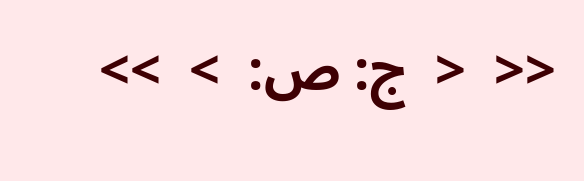<<  <  ج: ص:  >  >>